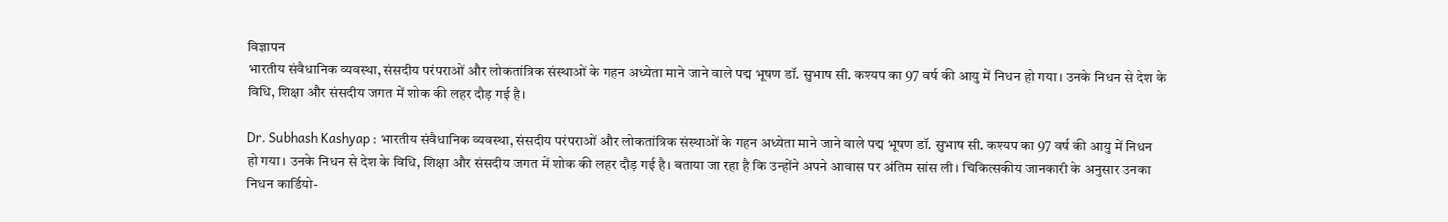विज्ञापन
भारतीय संवैधानिक व्यवस्था, संसदीय परंपराओं और लोकतांत्रिक संस्थाओं के गहन अध्येता माने जाने वाले पद्म भूषण डॉ. सुभाष सी. कश्यप का 97 वर्ष की आयु में निधन हो गया। उनके निधन से देश के विधि, शिक्षा और संसदीय जगत में शोक की लहर दौड़ गई है।

Dr. Subhash Kashyap : भारतीय संवैधानिक व्यवस्था, संसदीय परंपराओं और लोकतांत्रिक संस्थाओं के गहन अध्येता माने जाने वाले पद्म भूषण डॉ. सुभाष सी. कश्यप का 97 वर्ष की आयु में निधन हो गया। उनके निधन से देश के विधि, शिक्षा और संसदीय जगत में शोक की लहर दौड़ गई है। बताया जा रहा है कि उन्होंने अपने आवास पर अंतिम सांस ली। चिकित्सकीय जानकारी के अनुसार उनका निधन कार्डियो-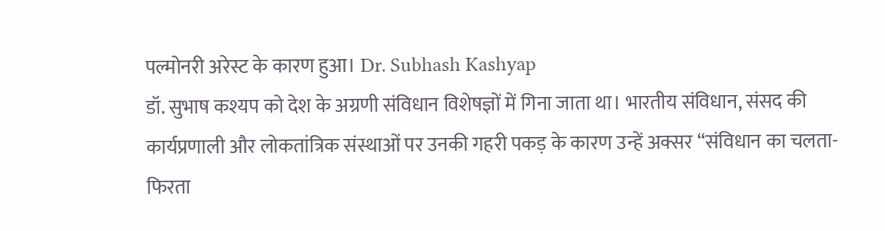पल्मोनरी अरेस्ट के कारण हुआ। Dr. Subhash Kashyap
डॉ. सुभाष कश्यप को देश के अग्रणी संविधान विशेषज्ञों में गिना जाता था। भारतीय संविधान, संसद की कार्यप्रणाली और लोकतांत्रिक संस्थाओं पर उनकी गहरी पकड़ के कारण उन्हें अक्सर “संविधान का चलता-फिरता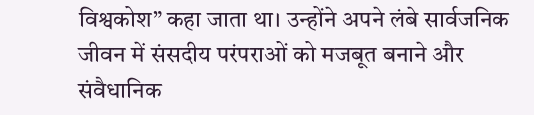विश्वकोश” कहा जाता था। उन्होंने अपने लंबे सार्वजनिक जीवन में संसदीय परंपराओं को मजबूत बनाने और संवैधानिक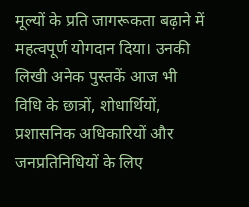मूल्यों के प्रति जागरूकता बढ़ाने में महत्वपूर्ण योगदान दिया। उनकी लिखी अनेक पुस्तकें आज भी विधि के छात्रों, शोधार्थियों, प्रशासनिक अधिकारियों और जनप्रतिनिधियों के लिए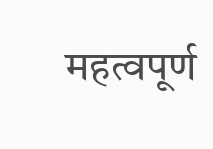महत्वपूर्ण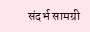संदर्भ सामग्री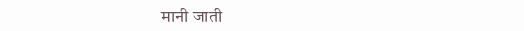मानी जाती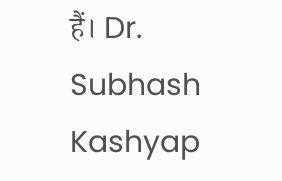हैं। Dr. Subhash Kashyap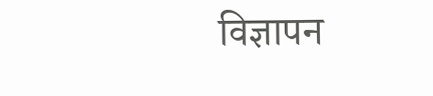विज्ञापन